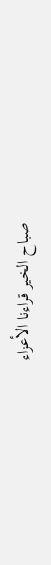صباح الخير قراءنا الأعزاء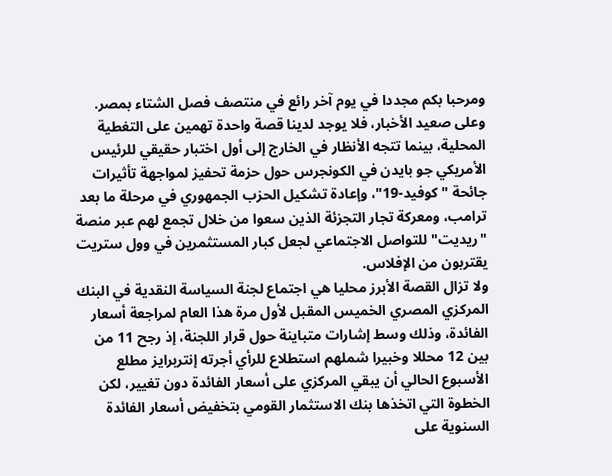ومرحبا بكم مجددا في يوم آخر رائع في منتصف فصل الشتاء بمصر. وعلى صعيد الأخبار، فلا يوجد لدينا قصة واحدة تهمين على التغطية المحلية، بينما تتجه الأنظار في الخارج إلى أول اختبار حقيقي للرئيس الأمريكي جو بايدن في الكونجرس حول حزمة تحفيز لمواجهة تأثيرات جائحة "كوفيد-19"، وإعادة تشكيل الحزب الجمهوري في مرحلة ما بعد ترامب، ومعركة تجار التجزئة الذين سعوا من خلال تجمع لهم عبر منصة "ريديت" للتواصل الاجتماعي لجعل كبار المستثمرين في وول ستريت يقتربون من الإفلاس.
ولا تزال القصة الأبرز محليا هي اجتماع لجنة السياسة النقدية في البنك المركزي المصري الخميس المقبل لأول مرة هذا العام لمراجعة أسعار الفائدة، وذلك وسط إشارات متباينة حول قرار اللجنة، إذ رجح 11 من بين 12 محللا وخبيرا شملهم استطلاع للرأي أجرته إنتربرايز مطلع الأسبوع الحالي أن يبقي المركزي على أسعار الفائدة دون تغيير، لكن الخطوة التي اتخذها بنك الاستثمار القومي بتخفيض أسعار الفائدة السنوية على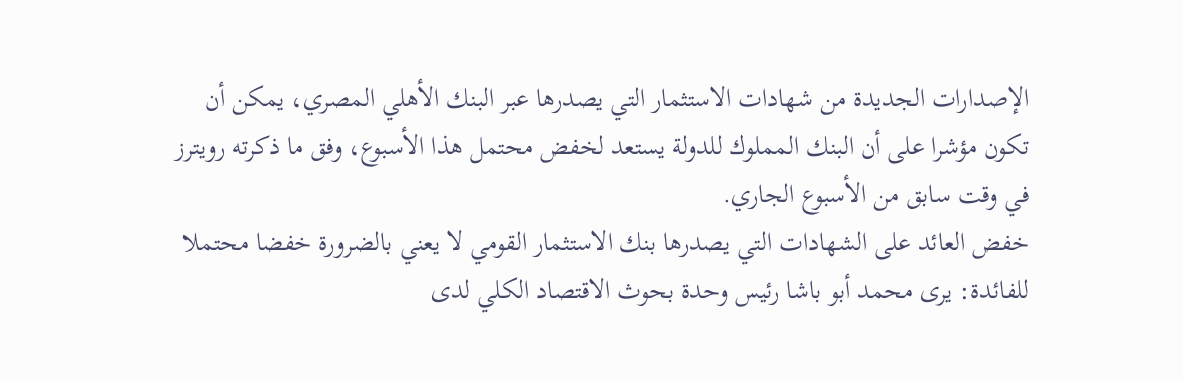الإصدارات الجديدة من شهادات الاستثمار التي يصدرها عبر البنك الأهلي المصري، يمكن أن تكون مؤشرا على أن البنك المملوك للدولة يستعد لخفض محتمل هذا الأسبوع، وفق ما ذكرته رويترز في وقت سابق من الأسبوع الجاري.
خفض العائد على الشهادات التي يصدرها بنك الاستثمار القومي لا يعني بالضرورة خفضا محتملا للفائدة: يرى محمد أبو باشا رئيس وحدة بحوث الاقتصاد الكلي لدى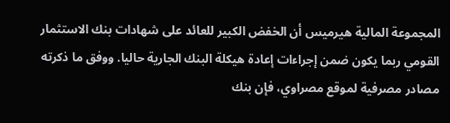المجموعة المالية هيرميس أن الخفض الكبير للعائد على شهادات بنك الاستثمار القومي ربما يكون ضمن إجراءات إعادة هيكلة البنك الجارية حاليا. ووفق ما ذكرته مصادر مصرفية لموقع مصراوي، فإن بنك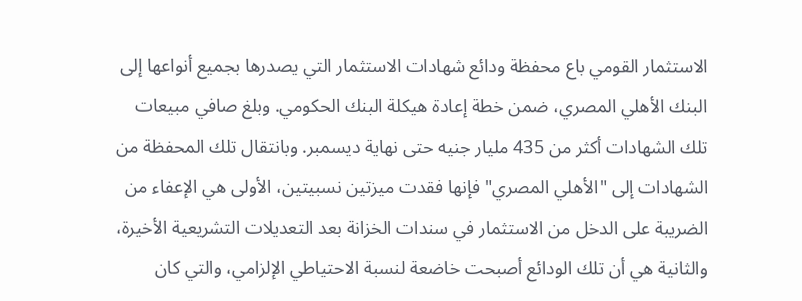الاستثمار القومي باع محفظة ودائع شهادات الاستثمار التي يصدرها بجميع أنواعها إلى البنك الأهلي المصري، ضمن خطة إعادة هيكلة البنك الحكومي. وبلغ صافي مبيعات تلك الشهادات أكثر من 435 مليار جنيه حتى نهاية ديسمبر. وبانتقال تلك المحفظة من الشهادات إلى "الأهلي المصري" فإنها فقدت ميزتين نسبيتين، الأولى هي الإعفاء من الضريبة على الدخل من الاستثمار في سندات الخزانة بعد التعديلات التشريعية الأخيرة، والثانية هي أن تلك الودائع أصبحت خاضعة لنسبة الاحتياطي الإلزامي، والتي كان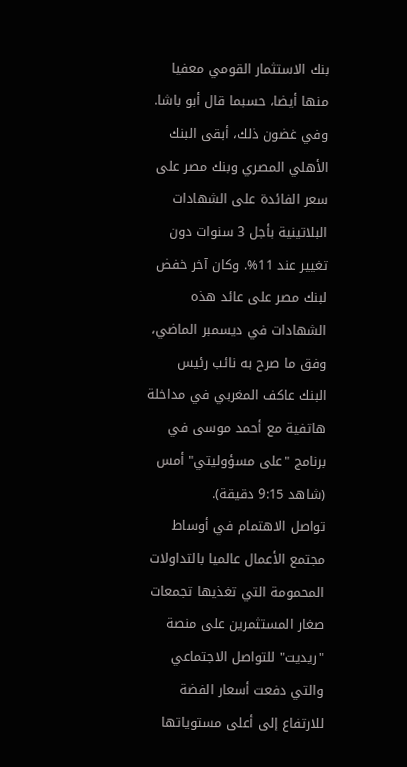بنك الاستثمار القومي معفيا منها أيضا، حسبما قال أبو باشا.
وفي غضون ذلك، أبقى البنك الأهلي المصري وبنك مصر على سعر الفائدة على الشهادات البلاتينية بأجل 3 سنوات دون تغيير عند 11%. وكان آخر خفض لبنك مصر على عائد هذه الشهادات في ديسمبر الماضي، وفق ما صرح به نائب رئيس البنك عاكف المغربي في مداخلة هاتفية مع أحمد موسى في برنامج "على مسؤوليتي" أمس (شاهد 9:15 دقيقة).
تواصل الاهتمام في أوساط مجتمع الأعمال عالميا بالتداولات المحمومة التي تغذيها تجمعات صغار المستثمرين على منصة "ريديت" للتواصل الاجتماعي والتي دفعت أسعار الفضة للارتفاع إلى أعلى مستوياتها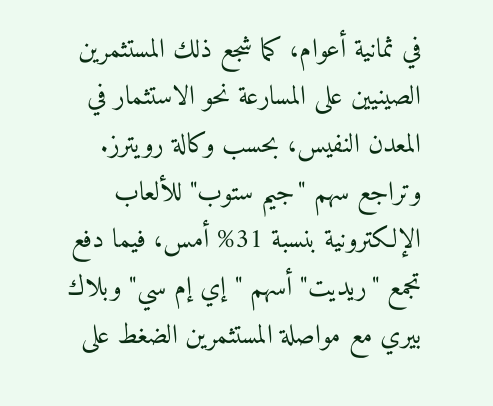في ثمانية أعوام، كما شجع ذلك المستثمرين الصينيين على المسارعة نحو الاستثمار في المعدن النفيس، بحسب وكالة رويترز. وتراجع سهم "جيم ستوب" للألعاب الإلكترونية بنسبة 31% أمس، فيما دفع تجمع "ريديت" أسهم "إي إم سي" وبلاك بيري مع مواصلة المستثمرين الضغط على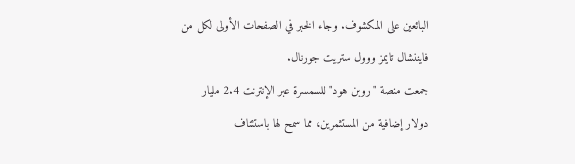البائعين على المكشوف. وجاء الخبر في الصفحات الأولى لكل من فايننشال تايمز ووول ستريت جورنال.
جمعت منصة "روبن هود" للسمسرة عبر الإنترنت 2.4 مليار دولار إضافية من المستثمرين، مما سمح لها باستئناف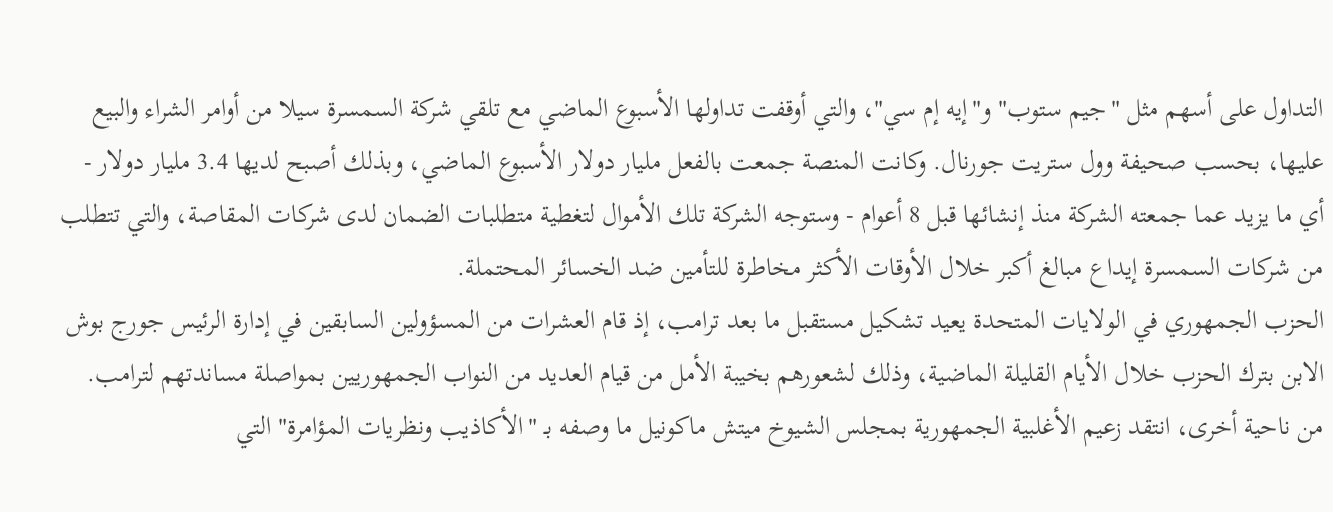التداول على أسهم مثل "جيم ستوب" و"إيه إم سي"، والتي أوقفت تداولها الأسبوع الماضي مع تلقي شركة السمسرة سيلا من أوامر الشراء والبيع عليها، بحسب صحيفة وول ستريت جورنال. وكانت المنصة جمعت بالفعل مليار دولار الأسبوع الماضي، وبذلك أصبح لديها 3.4 مليار دولار - أي ما يزيد عما جمعته الشركة منذ إنشائها قبل 8 أعوام - وستوجه الشركة تلك الأموال لتغطية متطلبات الضمان لدى شركات المقاصة، والتي تتطلب من شركات السمسرة إيداع مبالغ أكبر خلال الأوقات الأكثر مخاطرة للتأمين ضد الخسائر المحتملة.
الحزب الجمهوري في الولايات المتحدة يعيد تشكيل مستقبل ما بعد ترامب، إذ قام العشرات من المسؤولين السابقين في إدارة الرئيس جورج بوش الابن بترك الحزب خلال الأيام القليلة الماضية، وذلك لشعورهم بخيبة الأمل من قيام العديد من النواب الجمهوريين بمواصلة مساندتهم لترامب. من ناحية أخرى، انتقد زعيم الأغلبية الجمهورية بمجلس الشيوخ ميتش ماكونيل ما وصفه بـ "الأكاذيب ونظريات المؤامرة" التي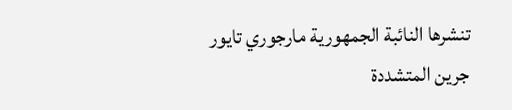تنشرها النائبة الجمهورية مارجوري تايور جرين المتشددة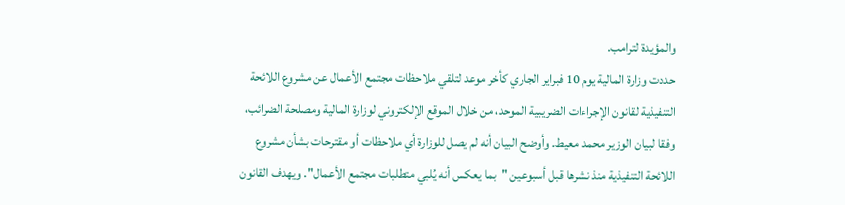والمؤيدة لترامب.
حددت وزارة المالية يوم 10 فبراير الجاري كأخر موعد لتلقي ملاحظات مجتمع الأعمال عن مشروع اللائحة التنفيذية لقانون الإجراءات الضريبية الموحد، من خلال الموقع الإلكتروني لوزارة المالية ومصلحة الضرائب، وفقا لبيان الوزير محمد معيط. وأوضح البيان أنه لم يصل للوزارة أي ملاحظات أو مقترحات بشأن مشروع اللائحة التنفيذية منذ نشرها قبل أسبوعين "بما يعكس أنه يُلبي متطلبات مجتمع الأعمال". ويهدف القانون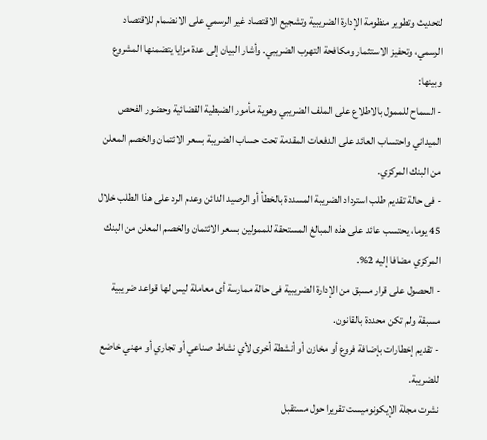لتحديث وتطوير منظومة الإدارة الضريبية وتشجيع الاقتصاد غير الرسمي على الانضمام للاقتصاد الرسمي، وتحفيز الاستثمار ومكافحة التهرب الضريبي. وأشار البيان إلى عدة مزايا يتضمنها المشروع وبينها:
- السماح للممول بالاطلاع على الملف الضريبي وهوية مأمور الضبطية القضائية وحضور الفحص الميداني واحتساب العائد على الدفعات المقدمة تحت حساب الضريبة بسعر الائتمان والخصم المعلن من البنك المركزي.
- فى حالة تقديم طلب استرداد الضريبة المسددة بالخطأ أو الرصيد الدائن وعدم الرد على هذا الطلب خلال 45 يوما، يحتسب عائد على هذه المبالغ المستحقة للممولين بسعر الائتمان والخصم المعلن من البنك المركزي مضافا إليه 2%.
- الحصول على قرار مسبق من الإدارة الضريبية فى حالة ممارسة أى معاملة ليس لها قواعد ضريبية مسبقة ولم تكن محددة بالقانون.
- تقديم إخطارات بإضافة فروع أو مخازن أو أنشطة أخرى لأي نشاط صناعي أو تجاري أو مهني خاضع للضريبة.
نشرت مجلة الإيكونوميست تقريرا حول مستقبل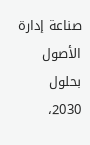صناعة إدارة الأصول بحلول 2030،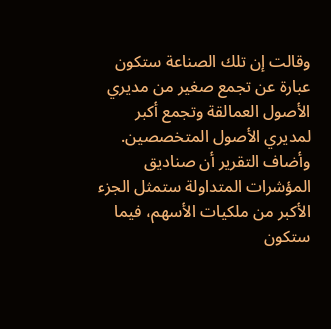وقالت إن تلك الصناعة ستكون عبارة عن تجمع صغير من مديري الأصول العمالقة وتجمع أكبر لمديري الأصول المتخصصين. وأضاف التقرير أن صناديق المؤشرات المتداولة ستمثل الجزء الأكبر من ملكيات الأسهم، فيما ستكون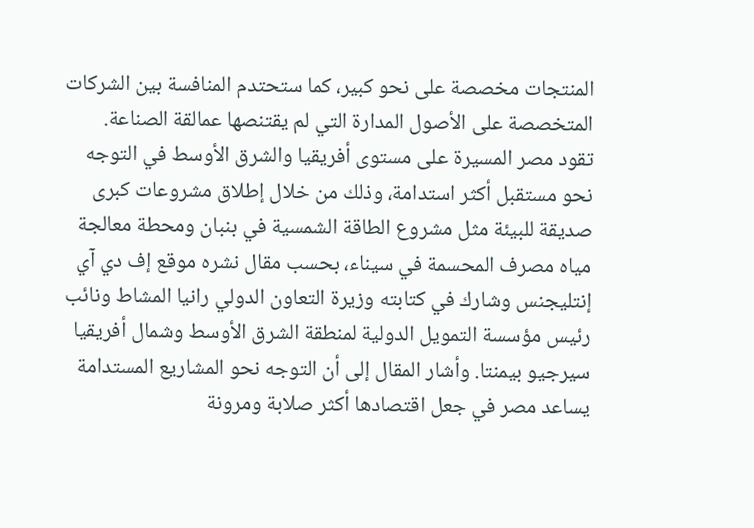المنتجات مخصصة على نحو كبير، كما ستحتدم المنافسة بين الشركات المتخصصة على الأصول المدارة التي لم يقتنصها عمالقة الصناعة.
تقود مصر المسيرة على مستوى أفريقيا والشرق الأوسط في التوجه نحو مستقبل أكثر استدامة، وذلك من خلال إطلاق مشروعات كبرى صديقة للبيئة مثل مشروع الطاقة الشمسية في بنبان ومحطة معالجة مياه مصرف المحسمة في سيناء، بحسب مقال نشره موقع إف دي آي إنتليجنس وشارك في كتابته وزيرة التعاون الدولي رانيا المشاط ونائب رئيس مؤسسة التمويل الدولية لمنطقة الشرق الأوسط وشمال أفريقيا سيرجيو بيمنتا. وأشار المقال إلى أن التوجه نحو المشاريع المستدامة يساعد مصر في جعل اقتصادها أكثر صلابة ومرونة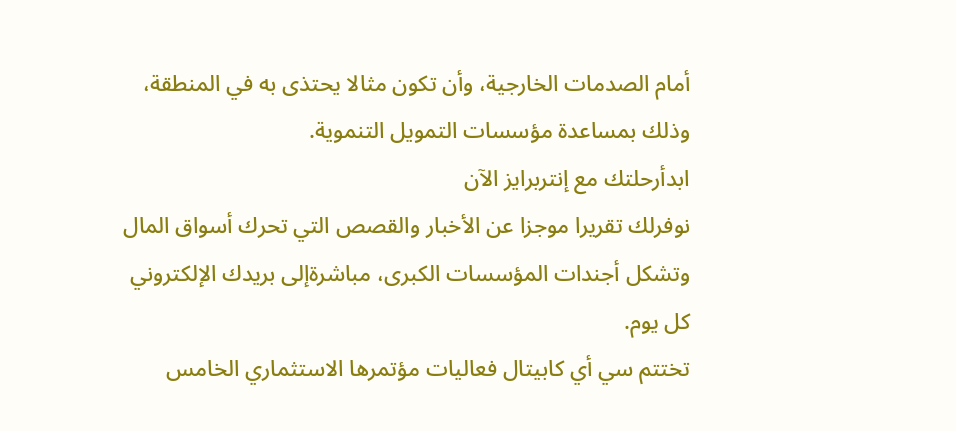أمام الصدمات الخارجية، وأن تكون مثالا يحتذى به في المنطقة، وذلك بمساعدة مؤسسات التمويل التنموية.
ابدأرحلتك مع إنتربرايز الآن
نوفرلك تقريرا موجزا عن الأخبار والقصص التي تحرك أسواق المال وتشكل أجندات المؤسسات الكبرى، مباشرةإلى بريدك الإلكتروني كل يوم.
تختتم سي أي كابيتال فعاليات مؤتمرها الاستثماري الخامس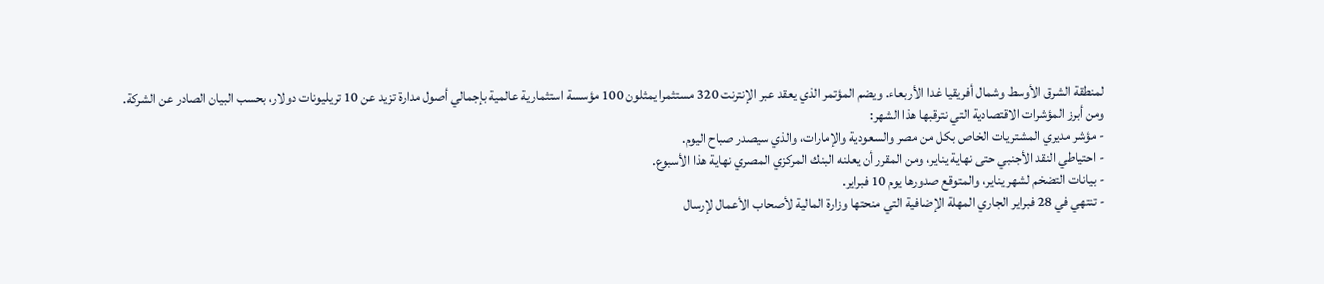لمنطقة الشرق الأوسط وشمال أفريقيا غدا الأربعاء. ويضم المؤتمر الذي يعقد عبر الإنترنت 320 مستثمرا يمثلون 100 مؤسسة استثمارية عالمية بإجمالي أصول مدارة تزيد عن 10 تريليونات دولار، بحسب البيان الصادر عن الشركة.
ومن أبرز المؤشرات الاقتصادية التي نترقبها هذا الشهر:
- مؤشر مديري المشتريات الخاص بكل من مصر والسعودية والإمارات، والذي سيصدر صباح اليوم.
- احتياطي النقد الأجنبي حتى نهاية يناير، ومن المقرر أن يعلنه البنك المركزي المصري نهاية هذا الأسبوع.
- بيانات التضخم لشهر يناير، والمتوقع صدورها يوم 10 فبراير.
- تنتهي في 28 فبراير الجاري المهلة الإضافية التي منحتها وزارة المالية لأصحاب الأعمال لإرسال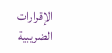الإقرارات الضريبية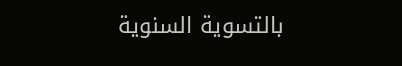بالتسوية السنوية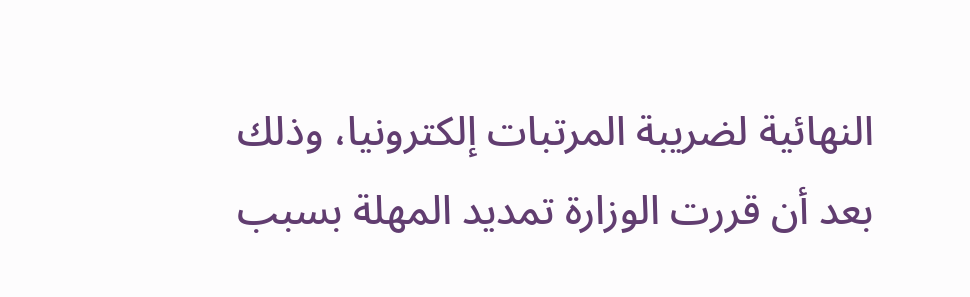النهائية لضريبة المرتبات إلكترونيا، وذلك بعد أن قررت الوزارة تمديد المهلة بسبب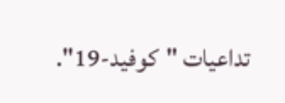تداعيات "كوفيد-19".